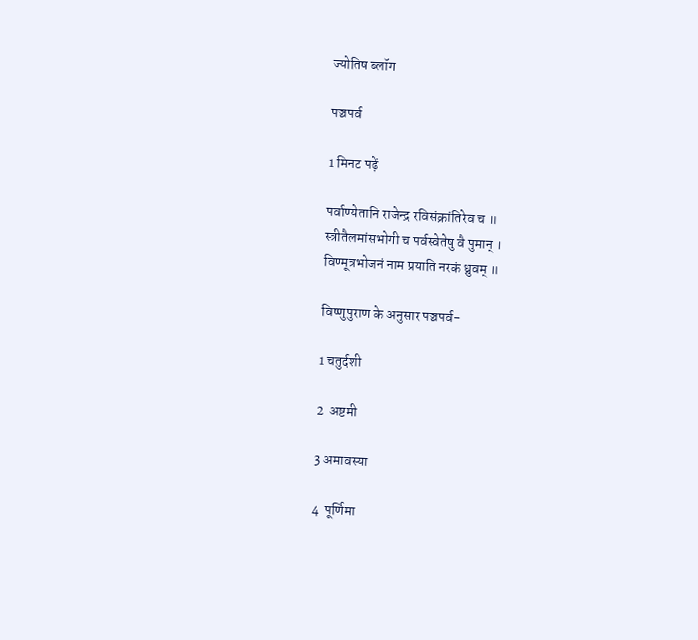ज्योतिष ब्लॉग

पञ्चपर्व

1 मिनट पढ़ें

पर्वाण्येतानि राजेन्द्र रविसंक्रांतिरेव च ॥
स्त्रीतैलमांसभोगी च पर्वस्वेतेषु वै पुमान् ।
विण्मूत्रभोजनं नाम प्रयाति नरकं ध्रुवम् ॥

विष्णुपुराण के अनुसार पञ्चपर्व-

1 चतुर्दशी

2  अष्टमी

3 अमावस्या

4  पूर्णिमा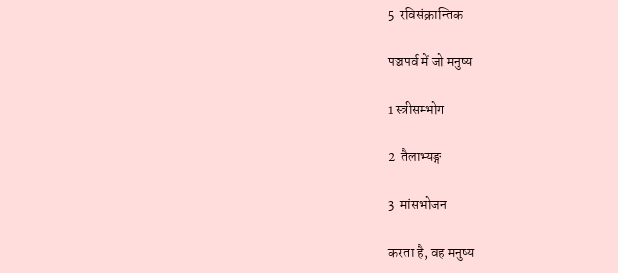5  रविसंक्रान्तिक

पञ्चपर्व में जो मनुष्य

1 स्त्रीसम्भोग

2  तैलाभ्यङ्ग

3  मांसभोजन

करता है, वह मनुष्य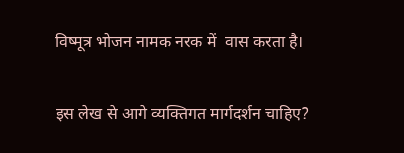विष्मूत्र भोजन नामक नरक में  वास करता है।

इस लेख से आगे व्यक्तिगत मार्गदर्शन चाहिए?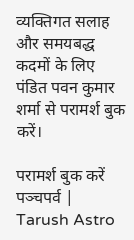व्यक्तिगत सलाह और समयबद्ध कदमों के लिए पंडित पवन कुमार शर्मा से परामर्श बुक करें।

परामर्श बुक करें
पञ्चपर्व | Tarush Astro